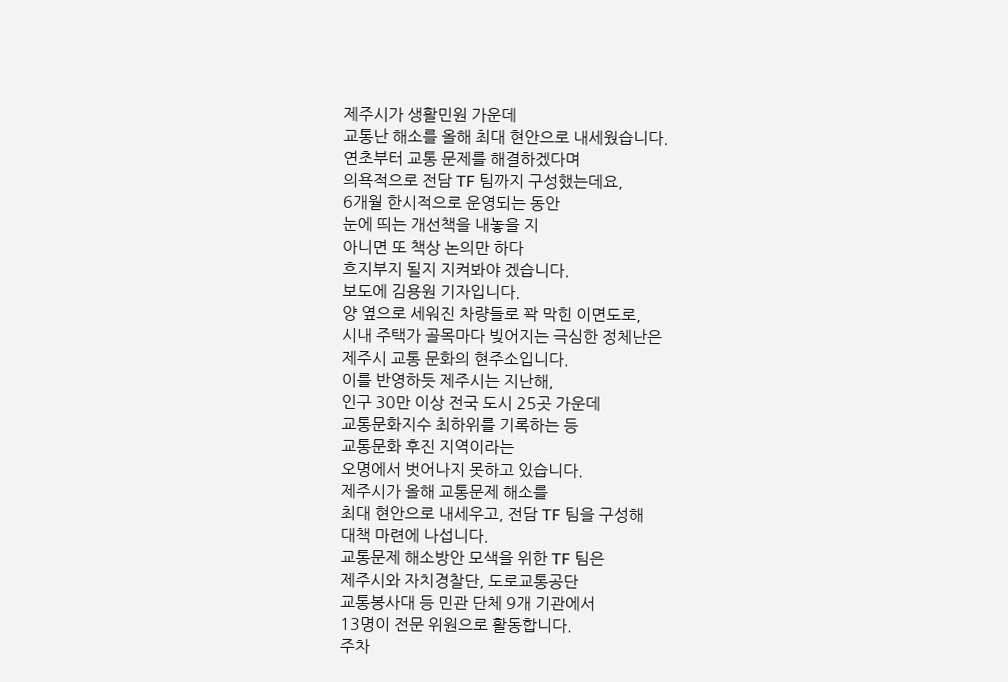제주시가 생활민원 가운데
교통난 해소를 올해 최대 현안으로 내세웠습니다.
연초부터 교통 문제를 해결하겠다며
의욕적으로 전담 TF 팀까지 구성했는데요,
6개월 한시적으로 운영되는 동안
눈에 띄는 개선책을 내놓을 지
아니면 또 책상 논의만 하다
흐지부지 될지 지켜봐야 겠습니다.
보도에 김용원 기자입니다.
양 옆으로 세워진 차량들로 꽉 막힌 이면도로,
시내 주택가 골목마다 빚어지는 극심한 정체난은
제주시 교통 문화의 현주소입니다.
이를 반영하듯 제주시는 지난해,
인구 30만 이상 전국 도시 25곳 가운데
교통문화지수 최하위를 기록하는 등
교통문화 후진 지역이라는
오명에서 벗어나지 못하고 있습니다.
제주시가 올해 교통문제 해소를
최대 현안으로 내세우고, 전담 TF 팀을 구성해
대책 마련에 나섭니다.
교통문제 해소방안 모색을 위한 TF 팀은
제주시와 자치경찰단, 도로교통공단
교통봉사대 등 민관 단체 9개 기관에서
13명이 전문 위원으로 활동합니다.
주차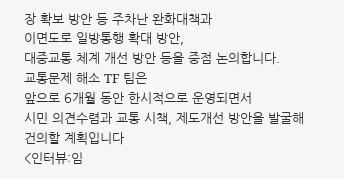장 확보 방안 등 주차난 완화대책과
이면도로 일방통행 확대 방안,
대중교통 체계 개선 방안 등을 중점 논의합니다.
교통문제 해소 TF 팀은
앞으로 6개월 동안 한시적으로 운영되면서
시민 의견수렴과 교통 시책, 제도개선 방안을 발굴해
건의할 계획입니다
<인터뷰:임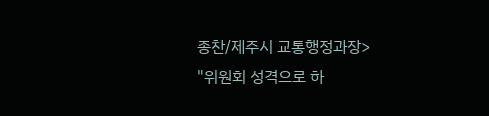종찬/제주시 교통행정과장>
"위원회 성격으로 하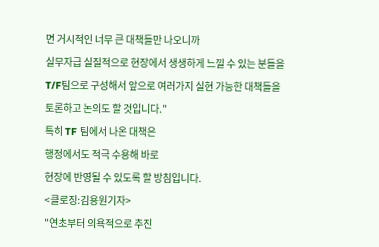면 거시적인 너무 큰 대책들만 나오니까
실무자급 실질적으로 현장에서 생생하게 느낄 수 있는 분들을
T/F팀으로 구성해서 앞으로 여러가지 실현 가능한 대책들을
토론하고 논의도 할 것입니다."
특히 TF 팀에서 나온 대책은
행정에서도 적극 수용해 바로
현장에 반영될 수 있도록 할 방침입니다.
<클로징:김용원기자>
"연초부터 의욕적으로 추진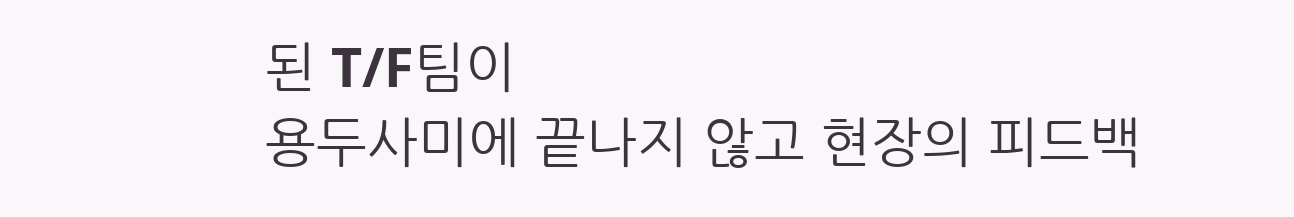된 T/F팀이
용두사미에 끝나지 않고 현장의 피드백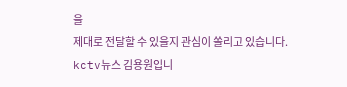을
제대로 전달할 수 있을지 관심이 쏠리고 있습니다.
kctv뉴스 김용원입니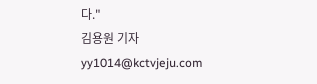다."
김용원 기자
yy1014@kctvjeju.com